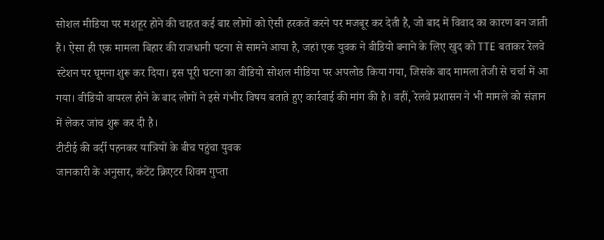सोशल मीडिया पर मशहूर होने की चाहत कई बार लोगों को ऐसी हरकतें करने पर मजबूर कर देती है, जो बाद में विवाद का कारण बन जाती हैं। ऐसा ही एक मामला बिहार की राजधानी पटना से सामने आया है, जहां एक युवक ने वीडियो बनाने के लिए खुद को TTE बताकर रेलवे स्टेशन पर घूमना शुरू कर दिया। इस पूरी घटना का वीडियो सोशल मीडिया पर अपलोड किया गया, जिसके बाद मामला तेजी से चर्चा में आ गया। वीडियो वायरल होने के बाद लोगों ने इसे गंभीर विषय बताते हुए कार्रवाई की मांग की है। वहीं, रेलवे प्रशासन ने भी मामले को संज्ञान में लेकर जांच शुरू कर दी है।
टीटीई की वर्दी पहनकर यात्रियों के बीच पहुंचा युवक
जानकारी के अनुसार, कंटेंट क्रिएटर शिवम गुप्ता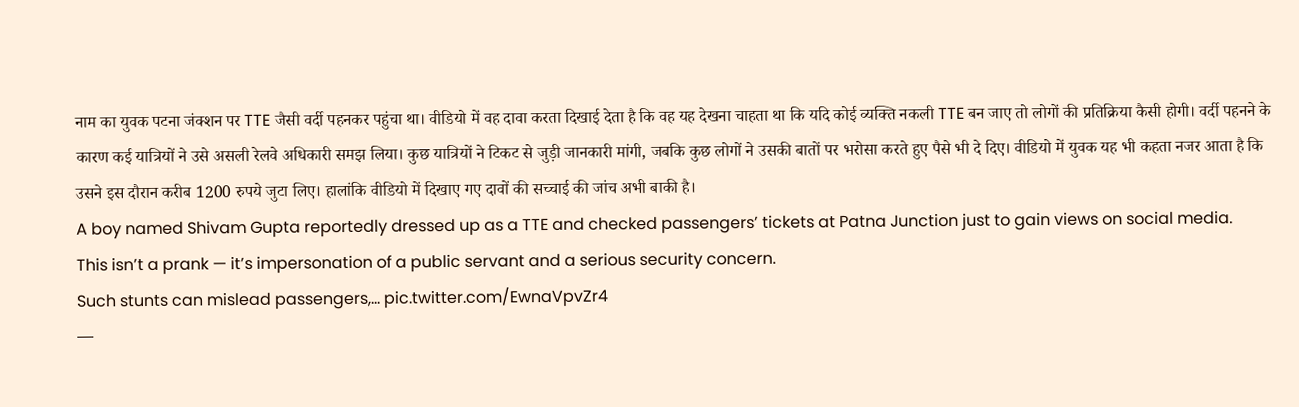नाम का युवक पटना जंक्शन पर TTE जैसी वर्दी पहनकर पहुंचा था। वीडियो में वह दावा करता दिखाई देता है कि वह यह देखना चाहता था कि यदि कोई व्यक्ति नकली TTE बन जाए तो लोगों की प्रतिक्रिया कैसी होगी। वर्दी पहनने के कारण कई यात्रियों ने उसे असली रेलवे अधिकारी समझ लिया। कुछ यात्रियों ने टिकट से जुड़ी जानकारी मांगी, जबकि कुछ लोगों ने उसकी बातों पर भरोसा करते हुए पैसे भी दे दिए। वीडियो में युवक यह भी कहता नजर आता है कि उसने इस दौरान करीब 1200 रुपये जुटा लिए। हालांकि वीडियो में दिखाए गए दावों की सच्चाई की जांच अभी बाकी है।
A boy named Shivam Gupta reportedly dressed up as a TTE and checked passengers’ tickets at Patna Junction just to gain views on social media.
This isn’t a prank — it’s impersonation of a public servant and a serious security concern.
Such stunts can mislead passengers,… pic.twitter.com/EwnaVpvZr4
—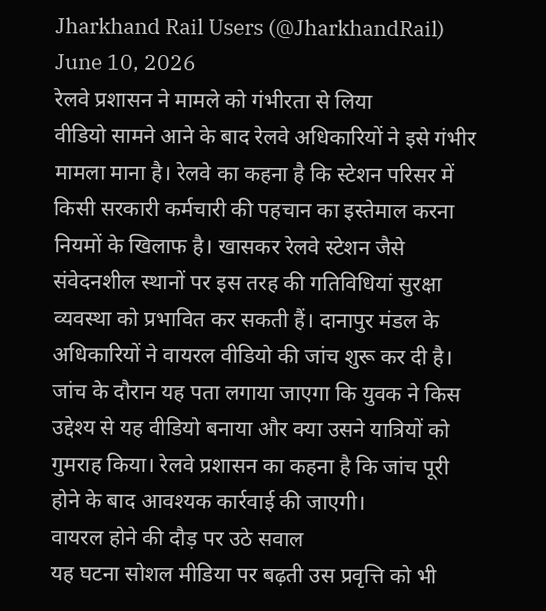Jharkhand Rail Users (@JharkhandRail) June 10, 2026
रेलवे प्रशासन ने मामले को गंभीरता से लिया
वीडियो सामने आने के बाद रेलवे अधिकारियों ने इसे गंभीर मामला माना है। रेलवे का कहना है कि स्टेशन परिसर में किसी सरकारी कर्मचारी की पहचान का इस्तेमाल करना नियमों के खिलाफ है। खासकर रेलवे स्टेशन जैसे संवेदनशील स्थानों पर इस तरह की गतिविधियां सुरक्षा व्यवस्था को प्रभावित कर सकती हैं। दानापुर मंडल के अधिकारियों ने वायरल वीडियो की जांच शुरू कर दी है। जांच के दौरान यह पता लगाया जाएगा कि युवक ने किस उद्देश्य से यह वीडियो बनाया और क्या उसने यात्रियों को गुमराह किया। रेलवे प्रशासन का कहना है कि जांच पूरी होने के बाद आवश्यक कार्रवाई की जाएगी।
वायरल होने की दौड़ पर उठे सवाल
यह घटना सोशल मीडिया पर बढ़ती उस प्रवृत्ति को भी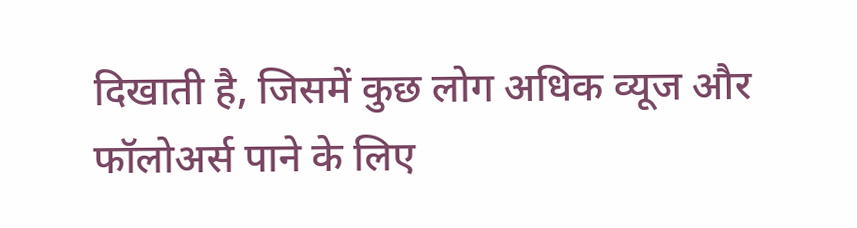दिखाती है, जिसमें कुछ लोग अधिक व्यूज और फॉलोअर्स पाने के लिए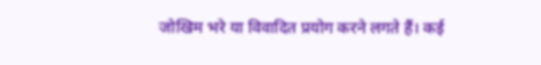जोखिम भरे या विवादित प्रयोग करने लगते हैं। कई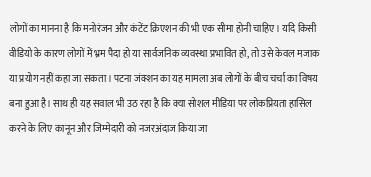लोगों का मानना है कि मनोरंजन और कंटेंट क्रिएशन की भी एक सीमा होनी चाहिए। यदि किसी वीडियो के कारण लोगों में भ्रम पैदा हो या सार्वजनिक व्यवस्था प्रभावित हो, तो उसे केवल मजाक या प्रयोग नहीं कहा जा सकता। पटना जंक्शन का यह मामला अब लोगों के बीच चर्चा का विषय बना हुआ है। साथ ही यह सवाल भी उठ रहा है कि क्या सोशल मीडिया पर लोकप्रियता हासिल करने के लिए कानून और जिम्मेदारी को नजरअंदाज किया जा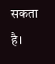सकता है।